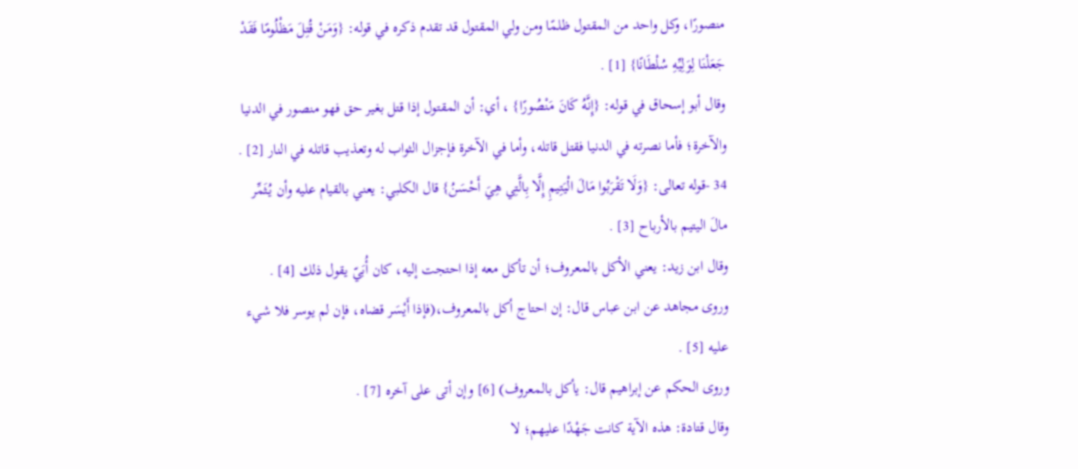منصورًا، وكل واحد من المقتول ظلمًا ومن ولي المقتول قد تقدم ذكره في قوله: {وَمَنْ قُتِلَ مَظْلُومًا فَقَدْ جَعَلْنَا لِوَلِيِّهِ سُلْطَانًا} [1] .
وقال أبو إسحاق في قوله: {إِنَّهُ كَانَ مَنْصُورًا} ، أي: أن المقتول إذا قتل بغير حق فهو منصور في الدنيا والآخرة؛ فأما نصرته في الدنيا فقتل قاتله، وأما في الآخرة فإجزال الثواب له وتعذيب قاتله في النار [2] .
34 -قوله تعالى: {وَلَا تَقْرَبُوا مَالَ الْيَتِيمِ إِلَّا بِالَّتِي هِيَ أَحْسَنُ} قال الكلبي: يعني بالقيام عليه وأن يُثَمِّر مالَ اليتيم بالأرباح [3] .
وقال ابن زيد: يعني الأكل بالمعروف؛ أن تأكل معه إذا احتجت إليه، كان أُبَيّ يقول ذلك [4] .
وروى مجاهد عن ابن عباس قال: إن احتاج أكل بالمعروف،(فإذا أَيْسَر قضاه، فإن لم يوسر فلا شيء عليه [5] .
وروى الحكم عن إبراهيم قال: يأكل بالمعروف) [6] وإن أتى على آخره [7] .
وقال قتادة: هذه الآية كانت جَهْدًا عليهم؛ لا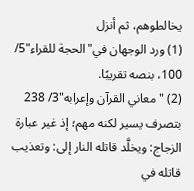يخالطوهم، ثم أنزل
(1) ورد الوجهان في"الحجة للقراء"5/ 100، بنصه تقريبًا.
(2) "معاني القرآن وإعرابه"3/ 238 بتصرف يسير لكنه مهم؛ إذ غير عبارة الزجاج: ويخلَّد قاتله النار إلى: وتعذيب قاتله في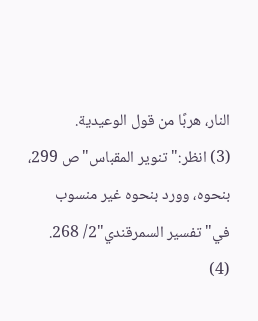النار، هربًا من قول الوعيدية.
(3) انظر:"تنوير المقباس"ص 299، بنحوه، وورد بنحوه غير منسوب في"تفسير السمرقندي"2/ 268.
(4)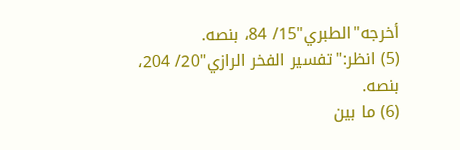أخرجه"الطبري"15/ 84، بنصه.
(5) انظر:"تفسير الفخر الرازي"20/ 204، بنصه.
(6) ما بين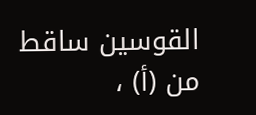القوسين ساقط من (أ) ،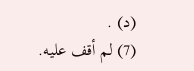(د) .
(7) لم أقف عليه.